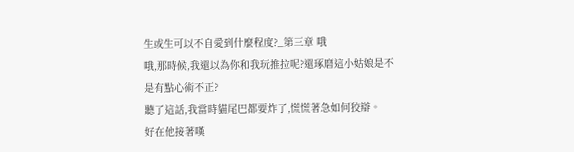生或生可以不自愛到什麼程度?_第三章 哦
哦,那時候,我還以為你和我玩推拉呢?還琢磨這小姑娘是不
是有點心術不正?
聽了這話,我當時貓尾巴都要炸了,慌慌著急如何狡辯。
好在他接著嘆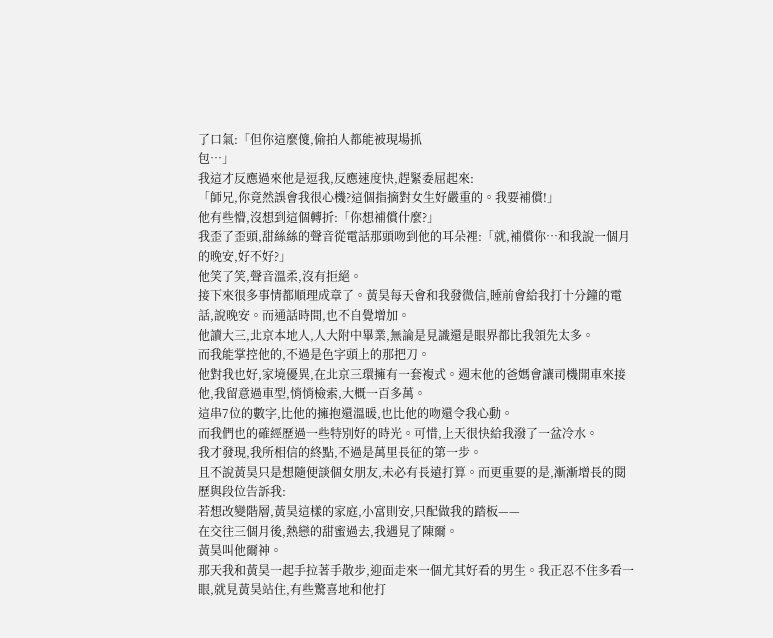了口氣:「但你這麼傻,偷拍人都能被現場抓
包…」
我這才反應過來他是逗我,反應速度快,趕緊委屈起來:
「師兄,你竟然誤會我很心機?這個指摘對女生好嚴重的。我要補償!」
他有些懵,沒想到這個轉折:「你想補償什麼?」
我歪了歪頭,甜絲絲的聲音從電話那頭吻到他的耳朵裡:「就,補償你…和我說一個月的晚安,好不好?」
他笑了笑,聲音溫柔,沒有拒絕。
接下來很多事情都順理成章了。黃昊每天會和我發微信,睡前會給我打十分鐘的電話,說晚安。而通話時間,也不自覺增加。
他讀大三,北京本地人,人大附中畢業,無論是見識還是眼界都比我領先太多。
而我能掌控他的,不過是色字頭上的那把刀。
他對我也好,家境優異,在北京三環擁有一套複式。週末他的爸媽會讓司機開車來接他,我留意過車型,悄悄檢索,大概一百多萬。
這串7位的數字,比他的擁抱還溫暖,也比他的吻還令我心動。
而我們也的確經歷過一些特別好的時光。可惜,上天很快給我潑了一盆冷水。
我才發現,我所相信的終點,不過是萬里長征的第一步。
且不說黃昊只是想隨便談個女朋友,未必有長遠打算。而更重要的是,漸漸增長的閱歷與段位告訴我:
若想改變階層,黃昊這樣的家庭,小富則安,只配做我的踏板——
在交往三個月後,熱戀的甜蜜過去,我遇見了陳爾。
黃昊叫他爾神。
那天我和黃昊一起手拉著手散步,迎面走來一個尤其好看的男生。我正忍不住多看一眼,就見黃昊站住,有些驚喜地和他打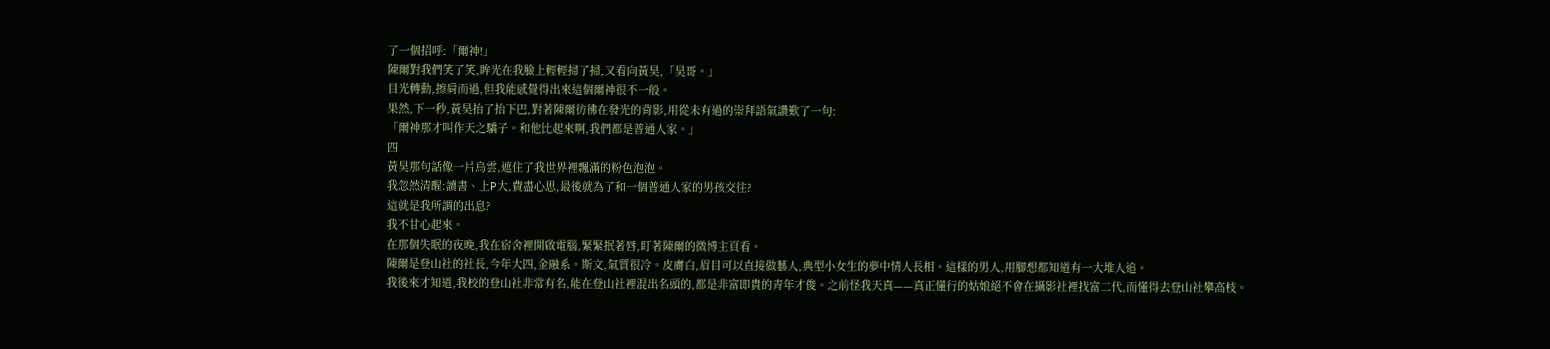了一個招呼:「爾神!」
陳爾對我們笑了笑,眸光在我臉上輕輕掃了掃,又看向黃昊,「昊哥。」
目光轉動,擦肩而過,但我能感覺得出來這個爾神很不一般。
果然,下一秒,黃昊抬了抬下巴,對著陳爾彷彿在發光的背影,用從未有過的崇拜語氣讚歎了一句:
「爾神那才叫作天之驕子。和他比起來啊,我們都是普通人家。」
四
黃昊那句話像一片烏雲,遮住了我世界裡飄滿的粉色泡泡。
我忽然清醒:讀書、上P大,費盡心思,最後就為了和一個普通人家的男孩交往?
這就是我所謂的出息?
我不甘心起來。
在那個失眠的夜晚,我在宿舍裡開啟電腦,緊緊抿著唇,盯著陳爾的微博主頁看。
陳爾是登山社的社長,今年大四,金融系。斯文,氣質很冷。皮膚白,眉目可以直接做藝人,典型小女生的夢中情人長相。這樣的男人,用腳想都知道有一大堆人追。
我後來才知道,我校的登山社非常有名,能在登山社裡混出名頭的,都是非富即貴的青年才俊。之前怪我天真——真正懂行的姑娘絕不會在攝影社裡找富二代,而懂得去登山社攀高枝。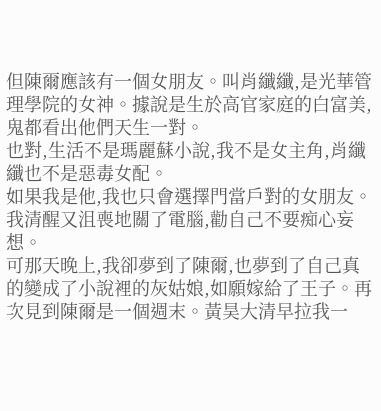但陳爾應該有一個女朋友。叫肖纖纖,是光華管理學院的女神。據說是生於高官家庭的白富美,鬼都看出他們天生一對。
也對,生活不是瑪麗蘇小說,我不是女主角,肖纖纖也不是惡毒女配。
如果我是他,我也只會選擇門當戶對的女朋友。
我清醒又沮喪地關了電腦,勸自己不要痴心妄想。
可那天晚上,我卻夢到了陳爾,也夢到了自己真的變成了小說裡的灰姑娘,如願嫁給了王子。再次見到陳爾是一個週末。黃昊大清早拉我一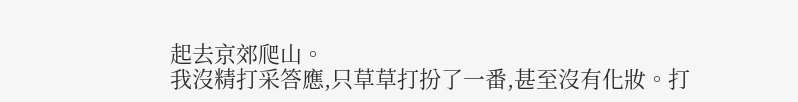起去京郊爬山。
我沒精打采答應,只草草打扮了一番,甚至沒有化妝。打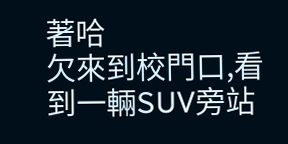著哈
欠來到校門口,看到一輛SUV旁站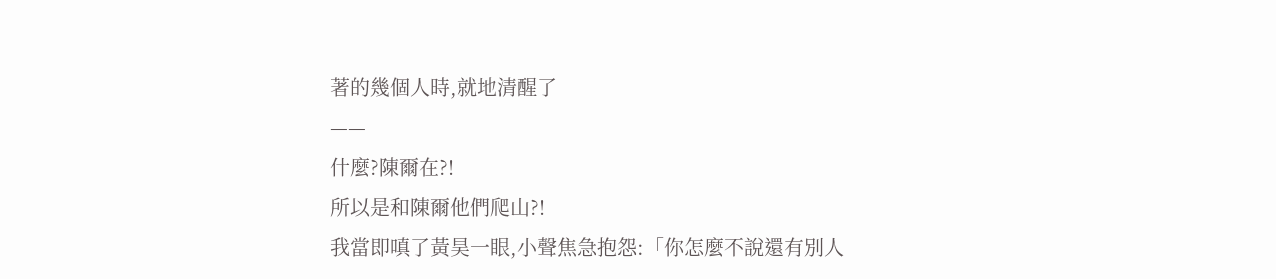著的幾個人時,就地清醒了
——
什麼?陳爾在?!
所以是和陳爾他們爬山?!
我當即嗔了黃昊一眼,小聲焦急抱怨:「你怎麼不說還有別人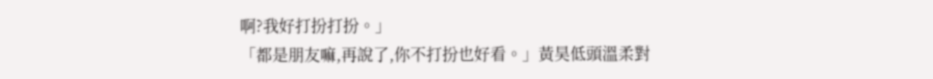啊?我好打扮打扮。」
「都是朋友嘛,再說了,你不打扮也好看。」黃昊低頭溫柔對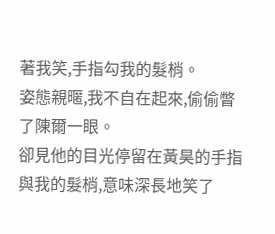著我笑,手指勾我的髮梢。
姿態親暱,我不自在起來,偷偷瞥了陳爾一眼。
卻見他的目光停留在黃昊的手指與我的髮梢,意味深長地笑了